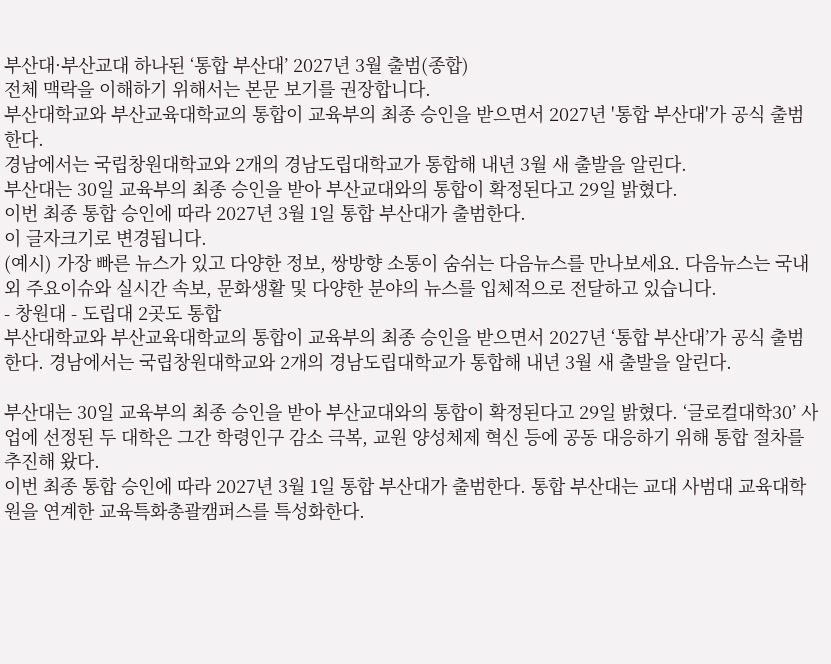부산대·부산교대 하나된 ‘통합 부산대’ 2027년 3월 출범(종합)
전체 맥락을 이해하기 위해서는 본문 보기를 권장합니다.
부산대학교와 부산교육대학교의 통합이 교육부의 최종 승인을 받으면서 2027년 '통합 부산대'가 공식 출범한다.
경남에서는 국립창원대학교와 2개의 경남도립대학교가 통합해 내년 3월 새 출발을 알린다.
부산대는 30일 교육부의 최종 승인을 받아 부산교대와의 통합이 확정된다고 29일 밝혔다.
이번 최종 통합 승인에 따라 2027년 3월 1일 통합 부산대가 출범한다.
이 글자크기로 변경됩니다.
(예시) 가장 빠른 뉴스가 있고 다양한 정보, 쌍방향 소통이 숨쉬는 다음뉴스를 만나보세요. 다음뉴스는 국내외 주요이슈와 실시간 속보, 문화생활 및 다양한 분야의 뉴스를 입체적으로 전달하고 있습니다.
- 창원대 - 도립대 2곳도 통합
부산대학교와 부산교육대학교의 통합이 교육부의 최종 승인을 받으면서 2027년 ‘통합 부산대’가 공식 출범한다. 경남에서는 국립창원대학교와 2개의 경남도립대학교가 통합해 내년 3월 새 출발을 알린다.

부산대는 30일 교육부의 최종 승인을 받아 부산교대와의 통합이 확정된다고 29일 밝혔다. ‘글로컬대학30’ 사업에 선정된 두 대학은 그간 학령인구 감소 극복, 교원 양성체제 혁신 등에 공동 대응하기 위해 통합 절차를 추진해 왔다.
이번 최종 통합 승인에 따라 2027년 3월 1일 통합 부산대가 출범한다. 통합 부산대는 교대 사범대 교육대학원을 연계한 교육특화총괄캠퍼스를 특성화한다.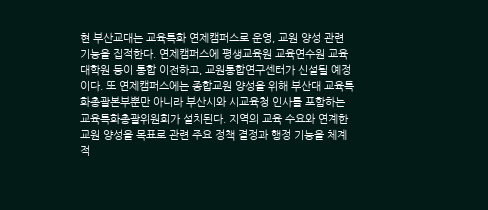현 부산교대는 교육특화 연제캠퍼스로 운영, 교원 양성 관련 기능을 집적한다. 연제캠퍼스에 평생교육원 교육연수원 교육대학원 등이 통합 이전하고, 교원통합연구센터가 신설될 예정이다. 또 연제캠퍼스에는 종합교원 양성을 위해 부산대 교육특화총괄본부뿐만 아니라 부산시와 시교육청 인사를 포함하는 교육특화총괄위원회가 설치된다. 지역의 교육 수요와 연계한 교원 양성을 목표로 관련 주요 정책 결정과 행정 기능을 체계적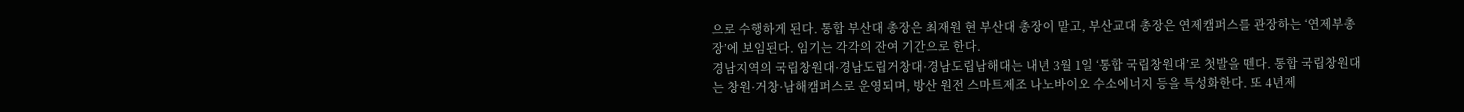으로 수행하게 된다. 통합 부산대 총장은 최재원 현 부산대 총장이 맡고, 부산교대 총장은 연제캠퍼스를 관장하는 ‘연제부총장’에 보임된다. 임기는 각각의 잔여 기간으로 한다.
경남지역의 국립창원대·경남도립거창대·경남도립남해대는 내년 3월 1일 ‘통합 국립창원대’로 첫발을 뗀다. 통합 국립창원대는 창원·거창·남해캠퍼스로 운영되며, 방산 원전 스마트제조 나노바이오 수소에너지 등을 특성화한다. 또 4년제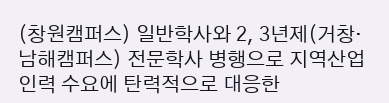(창원캠퍼스) 일반학사와 2, 3년제(거창·남해캠퍼스) 전문학사 병행으로 지역산업 인력 수요에 탄력적으로 대응한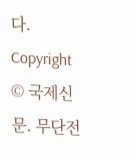다.
Copyright © 국제신문. 무단전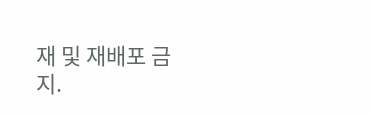재 및 재배포 금지.